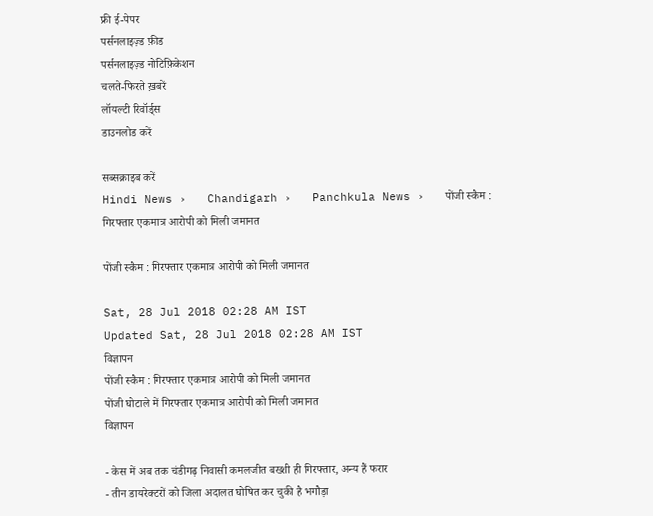फ्री ई-पेपर
पर्सनलाइज़्ड फ़ीड
पर्सनलाइज़्ड नोटिफ़िकेशन
चलते-फिरते ख़बरें
लॉयल्टी रिवॉर्ड्स
डाउनलोड करें

सब्सक्राइब करें
Hindi News ›   Chandigarh ›   Panchkula News ›   पोंजी स्कैम : गिरफ्तार एकमात्र आरोपी को मिली जमानत

पोंजी स्कैम : गिरफ्तार एकमात्र आरोपी को मिली जमानत

Sat, 28 Jul 2018 02:28 AM IST
Updated Sat, 28 Jul 2018 02:28 AM IST
विज्ञापन
पोंजी स्कैम : गिरफ्तार एकमात्र आरोपी को मिली जमानत
पोंजी घोटाले में गिरफ्तार एकमात्र आरोपी को मिली जमानत
विज्ञापन

- केस में अब तक चंडीगढ़ निवासी कमलजीत बख्शी ही गिरफ्तार, अन्य हैं फरार
- तीन डायरेक्टरों को जिला अदालत घोषित कर चुकी है भगौड़ा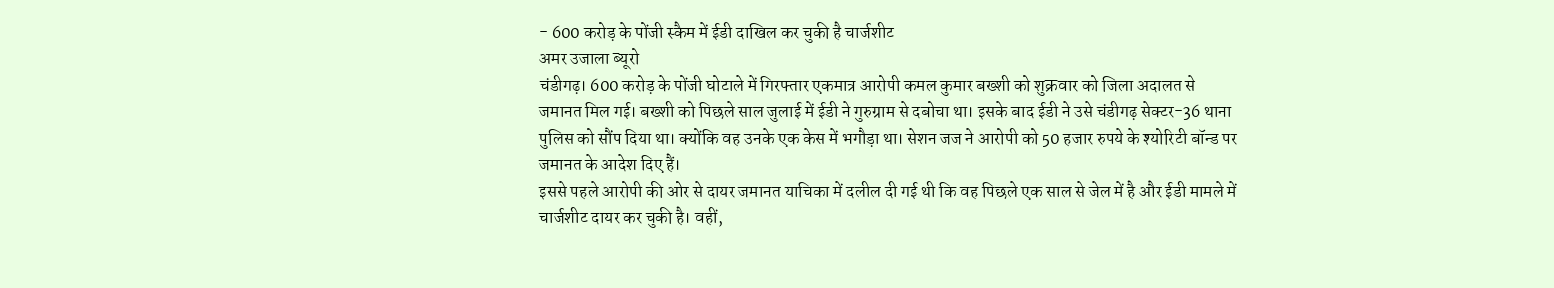- 600 करोड़ के पोंजी स्कैम में ईडी दाखिल कर चुकी है चार्जशीट
अमर उजाला ब्यूरो
चंडीगढ़। 600 करोड़ के पोंजी घोटाले में गिरफ्तार एकमात्र आरोपी कमल कुमार बख्शी को शुक्रवार को जिला अदालत से जमानत मिल गई। बख्शी को पिछले साल जुलाई में ईडी ने गुरुग्राम से दबोचा था। इसके बाद ईडी ने उसे चंडीगढ़ सेक्टर-36 थाना पुलिस को सौंप दिया था। क्योंकि वह उनके एक केस में भगौड़ा था। सेशन जज ने आरोपी को 50 हजार रुपये के श्योरिटी बॉन्ड पर जमानत के आदेश दिए हैं।
इससे पहले आरोपी की ओर से दायर जमानत याचिका में दलील दी गई थी कि वह पिछले एक साल से जेल में है और ईडी मामले में चार्जशीट दायर कर चुकी है। वहीं,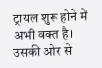ट्रायल शुरू होने में अभी वक्त है। उसकी ओर से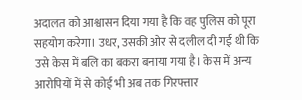अदालत को आश्वासन दिया गया है कि वह पुलिस को पूरा सहयोग करेगा। उधर, उसकी ओर से दलील दी गई थी कि उसे केस में बलि का बकरा बनाया गया है। केस में अन्य आरोपियों में से कोई भी अब तक गिरफ्तार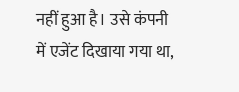नहीं हुआ है। उसे कंपनी में एजेंट दिखाया गया था,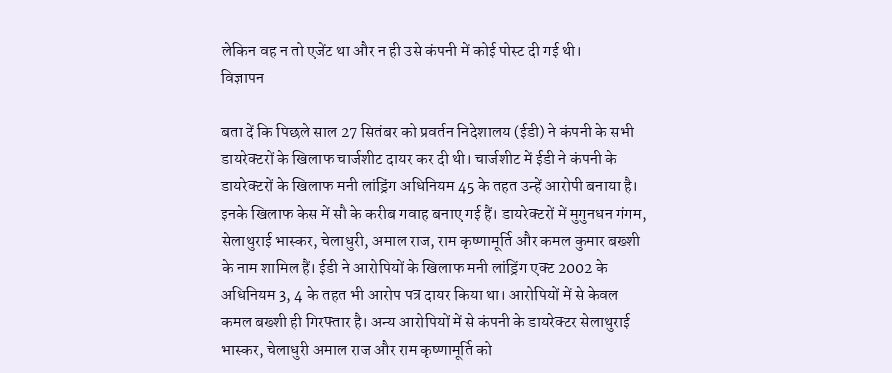लेकिन वह न तो एजेंट था और न ही उसे कंपनी में कोई पोस्ट दी गई थी।
विज्ञापन

बता दें कि पिछले साल 27 सितंबर को प्रवर्तन निदेशालय (ईडी) ने कंपनी के सभी डायरेक्टरों के खिलाफ चार्जशीट दायर कर दी थी। चार्जशीट में ईडी ने कंपनी के डायरेक्टरों के खिलाफ मनी लांड्रिंग अधिनियम 45 के तहत उन्हें आरोपी बनाया है। इनके खिलाफ केस में सौ के करीब गवाह बनाए गई हैं। डायरेक्टरों में मुगुनधन गंगम, सेलाथुराई भास्कर, चेलाधुरी, अमाल राज, राम कृष्णामूर्ति और कमल कुमार बख्शी के नाम शामिल हैं। ईडी ने आरोपियों के खिलाफ मनी लांड्रिंग एक्ट 2002 के अधिनियम 3, 4 के तहत भी आरोप पत्र दायर किया था। आरोपियों में से केवल कमल बख्शी ही गिरफ्तार है। अन्य आरोपियों में से कंपनी के डायरेक्टर सेलाथुराई भास्कर, चेलाधुरी अमाल राज और राम कृष्णामूर्ति को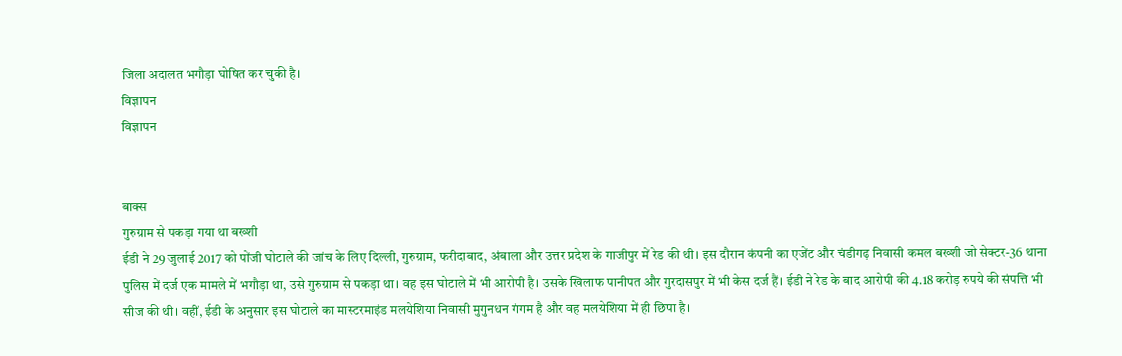जिला अदालत भगौड़ा घोषित कर चुकी है।
विज्ञापन
विज्ञापन


बाक्स
गुरुग्राम से पकड़ा गया था बख्शी
ईडी ने 29 जुलाई 2017 को पोंजी घोटाले की जांच के लिए दिल्ली, गुरुग्राम, फरीदाबाद, अंबाला और उत्तर प्रदेश के गाजीपुर में रेड की थी। इस दौरान कंपनी का एजेंट और चंडीगढ़ निवासी कमल बख्शी जो सेक्टर-36 थाना पुलिस में दर्ज एक मामले में भगौड़ा था, उसे गुरुग्राम से पकड़ा था। वह इस घोटाले में भी आरोपी है। उसके खिलाफ पानीपत और गुरदासपुर में भी केस दर्ज हैं। ईडी ने रेड के बाद आरोपी की 4.18 करोड़ रुपये की संपत्ति भी सीज की थी। वहीं, ईडी के अनुसार इस घोटाले का मास्टरमाइंड मलयेशिया निवासी मुगुनधन गंगम है और वह मलयेशिया में ही छिपा है।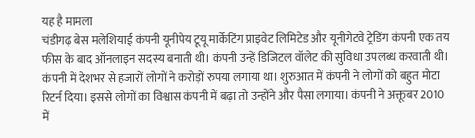यह है मामला
चंडीगढ़ बेस मलेशियाई कंपनी यूनीपेय टूयू मार्केटिंग प्राइवेट लिमिटेड और यूनीगेटवे ट्रेडिंग कंपनी एक तय फीस के बाद ऑनलाइन सदस्य बनाती थी। कंपनी उन्हें डिजिटल वॉलेट की सुविधा उपलब्ध करवाती थी। कंपनी में देशभर से हजारों लोगों ने करोड़ों रुपया लगाया था। शुरुआत में कंपनी ने लोगों को बहुत मोटा रिटर्न दिया। इससे लोगों का विश्वास कंपनी में बढ़ा तो उन्होंने और पैसा लगाया। कंपनी ने अक्तूबर 2010 में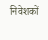निवेशकों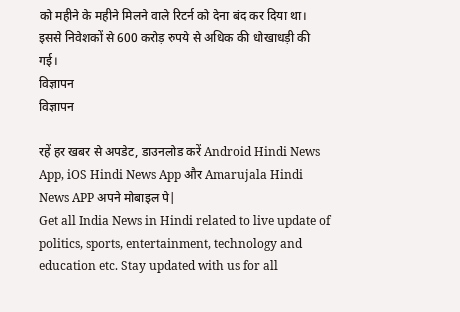को महीने के महीने मिलने वाले रिटर्न को देना बंद कर दिया था। इससे निवेशकों से 600 करोड़ रुपये से अधिक की धोखाधड़ी की गई।
विज्ञापन
विज्ञापन

रहें हर खबर से अपडेट, डाउनलोड करें Android Hindi News App, iOS Hindi News App और Amarujala Hindi News APP अपने मोबाइल पे|
Get all India News in Hindi related to live update of politics, sports, entertainment, technology and education etc. Stay updated with us for all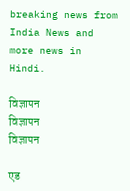breaking news from India News and more news in Hindi.

विज्ञापन
विज्ञापन
विज्ञापन

एड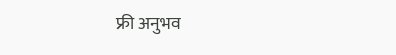फ्री अनुभव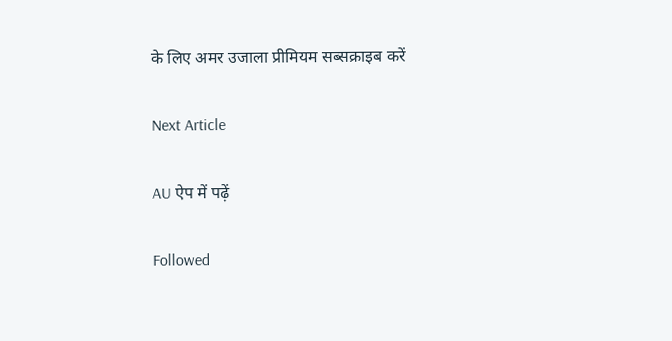के लिए अमर उजाला प्रीमियम सब्सक्राइब करें

Next Article

AU ऐप में पढ़ें

Followed